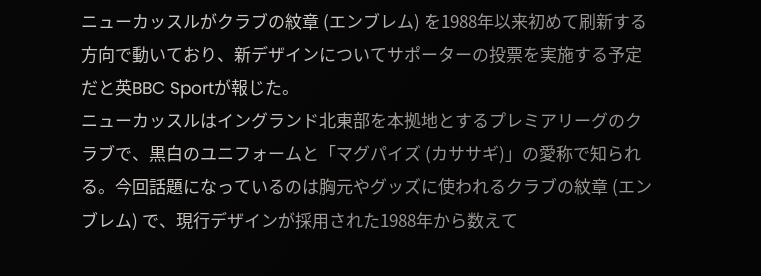ニューカッスルがクラブの紋章 (エンブレム) を1988年以来初めて刷新する方向で動いており、新デザインについてサポーターの投票を実施する予定だと英BBC Sportが報じた。
ニューカッスルはイングランド北東部を本拠地とするプレミアリーグのクラブで、黒白のユニフォームと「マグパイズ (カササギ)」の愛称で知られる。今回話題になっているのは胸元やグッズに使われるクラブの紋章 (エンブレム) で、現行デザインが採用された1988年から数えて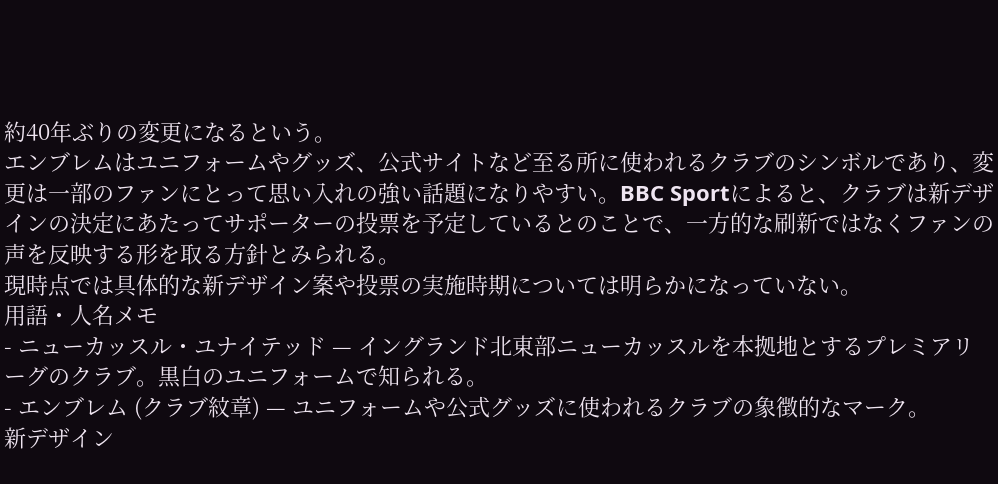約40年ぶりの変更になるという。
エンブレムはユニフォームやグッズ、公式サイトなど至る所に使われるクラブのシンボルであり、変更は一部のファンにとって思い入れの強い話題になりやすい。BBC Sportによると、クラブは新デザインの決定にあたってサポーターの投票を予定しているとのことで、一方的な刷新ではなくファンの声を反映する形を取る方針とみられる。
現時点では具体的な新デザイン案や投票の実施時期については明らかになっていない。
用語・人名メモ
- ニューカッスル・ユナイテッド — イングランド北東部ニューカッスルを本拠地とするプレミアリーグのクラブ。黒白のユニフォームで知られる。
- エンブレム (クラブ紋章) — ユニフォームや公式グッズに使われるクラブの象徴的なマーク。
新デザイン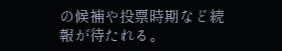の候補や投票時期など続報が待たれる。